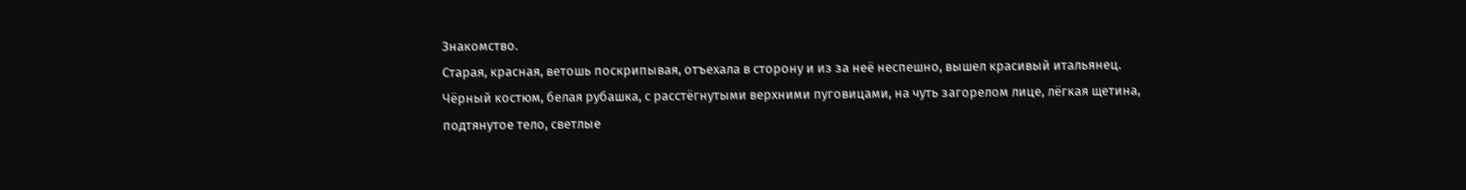Знакомство.
Старая, красная, ветошь поскрипывая, отъехала в сторону и из за неё неспешно, вышел красивый итальянец.
Чёрный костюм, белая рубашка, с расстëгнутыми верхними пуговицами, на чуть загорелом лице, лёгкая щетина, подтянутое тело, светлые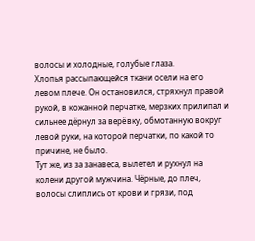волосы и холодные, голубые глаза.
Хлопья рассыпающейся ткани осели на его левом плече. Он остановился, стряхнул правой рукой, в кожанной перчатке, мерзких прилипал и сильнее дёрнул за верëвку, обмотанную вокруг левой руки, на которой перчатки, по какой то причине, не было.
Тут же, из за занавеса, вылетел и рухнул на колени другой мужчина. Чёрные, до плеч, волосы слиплись от крови и грязи, под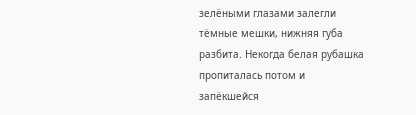зелёными глазами залегли тёмные мешки, нижняя губа разбита. Некогда белая рубашка пропиталась потом и запëкшейся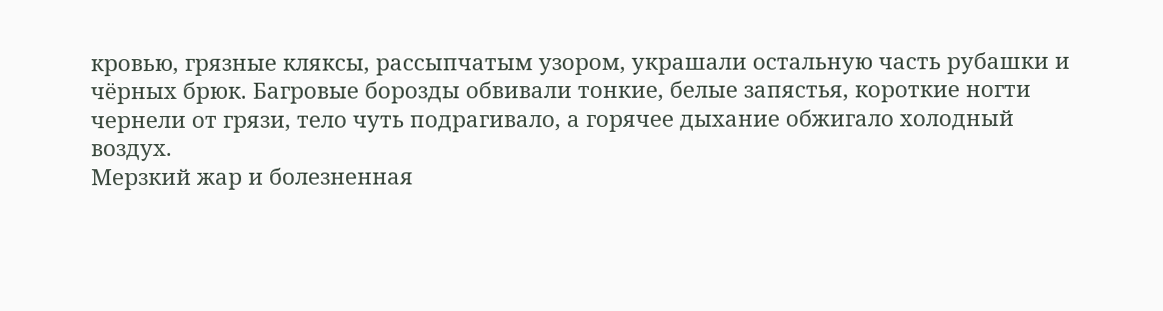кровью, грязные кляксы, рассыпчатым узором, украшали остальную часть рубашки и чёрных брюк. Багровые борозды обвивали тонкие, белые запястья, короткие ногти чернели от грязи, тело чуть подрагивало, а горячее дыхание обжигало холодный воздух.
Мерзкий жар и болезненная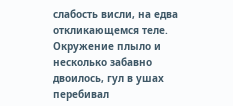слабость висли, на едва откликающемся теле. Окружение плыло и несколько забавно двоилось, гул в ушах перебивал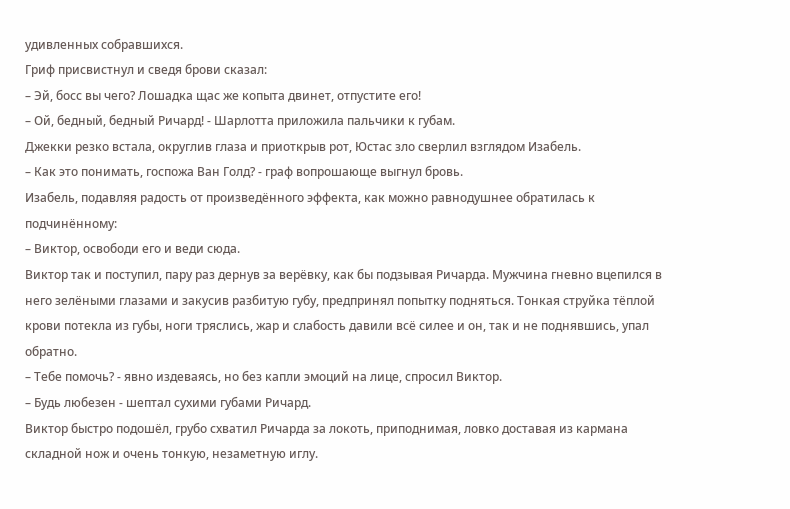удивленных собравшихся.
Гриф присвистнул и сведя брови сказал:
– Эй, босс вы чего? Лошадка щас же копыта двинет, отпустите его!
– Ой, бедный, бедный Ричард! - Шарлотта приложила пальчики к губам.
Джекки резко встала, округлив глаза и приоткрыв рот, Юстас зло сверлил взглядом Изабель.
– Как это понимать, госпожа Ван Голд? - граф вопрошающе выгнул бровь.
Изабель, подавляя радость от произведённого эффекта, как можно равнодушнее обратилась к подчинённому:
– Виктор, освободи его и веди сюда.
Виктор так и поступил, пару раз дернув за верёвку, как бы подзывая Ричарда. Мужчина гневно вцепился в него зелёными глазами и закусив разбитую губу, предпринял попытку подняться. Тонкая струйка тёплой крови потекла из губы, ноги тряслись, жар и слабость давили всё силее и он, так и не поднявшись, упал обратно.
– Тебе помочь? - явно издеваясь, но без капли эмоций на лице, спросил Виктор.
– Будь любезен - шептал сухими губами Ричард.
Виктор быстро подошёл, грубо схватил Ричарда за локоть, приподнимая, ловко доставая из кармана складной нож и очень тонкую, незаметную иглу.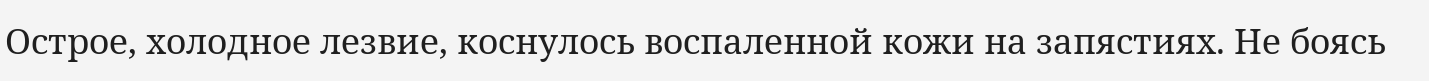Острое, холодное лезвие, коснулось воспаленной кожи на запястиях. Не боясь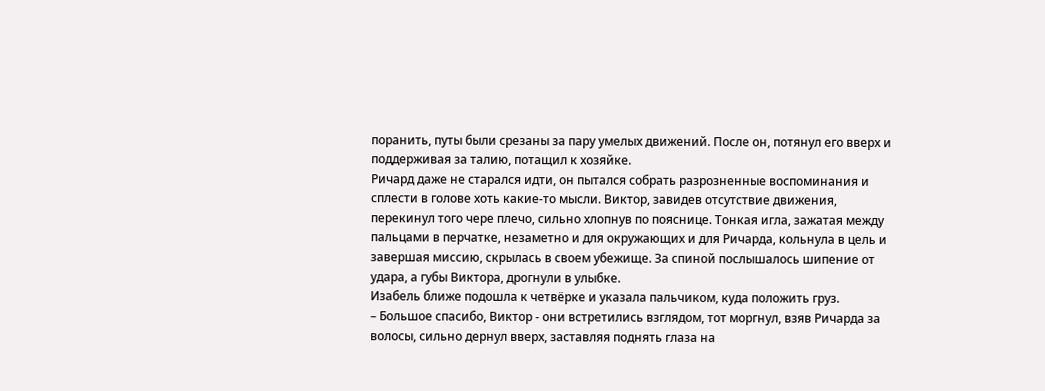поранить, путы были срезаны за пару умелых движений. После он, потянул его вверх и поддерживая за талию, потащил к хозяйке.
Ричард даже не старался идти, он пытался собрать разрозненные воспоминания и сплести в голове хоть какие-то мысли. Виктор, завидев отсутствие движения, перекинул того чере плечо, сильно хлопнув по пояснице. Тонкая игла, зажатая между пальцами в перчатке, незаметно и для окружающих и для Ричарда, кольнула в цель и завершая миссию, скрылась в своем убежище. За спиной послышалось шипение от удара, а губы Виктора, дрогнули в улыбке.
Изабель ближе подошла к четвёрке и указала пальчиком, куда положить груз.
– Большое спасибо, Виктор - они встретились взглядом, тот моргнул, взяв Ричарда за волосы, сильно дернул вверх, заставляя поднять глаза на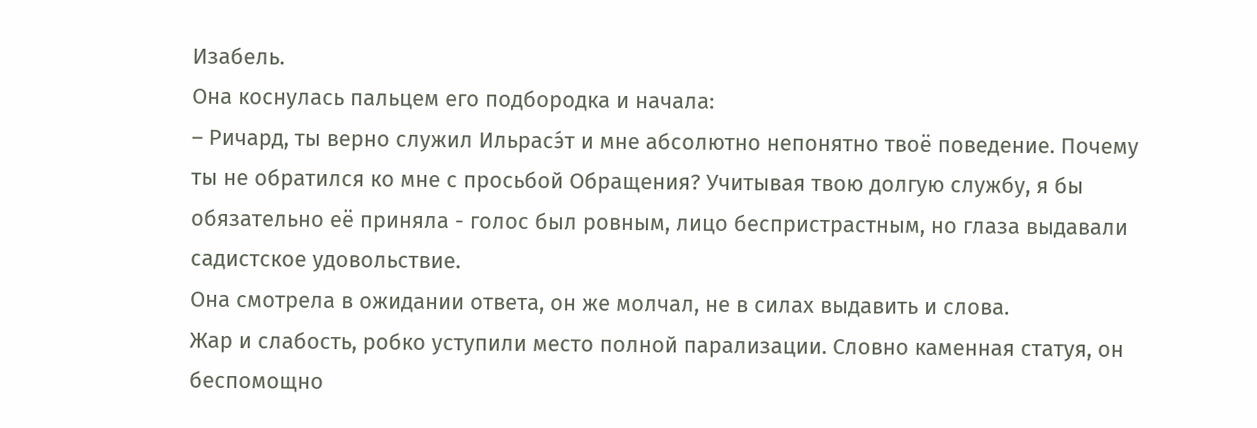Изабель.
Она коснулась пальцем его подбородка и начала:
– Ричард, ты верно служил Ильрасэ́т и мне абсолютно непонятно твоё поведение. Почему ты не обратился ко мне с просьбой Обращения? Учитывая твою долгую службу, я бы обязательно её приняла - голос был ровным, лицо беспристрастным, но глаза выдавали садистское удовольствие.
Она смотрела в ожидании ответа, он же молчал, не в силах выдавить и слова.
Жар и слабость, робко уступили место полной парализации. Словно каменная статуя, он беспомощно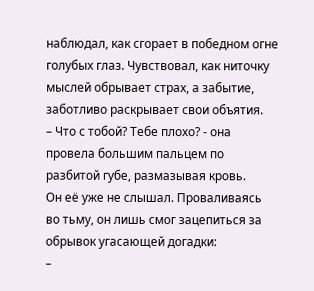наблюдал, как сгорает в победном огне голубых глаз. Чувствовал, как ниточку мыслей обрывает страх, а забытие, заботливо раскрывает свои объятия.
– Что с тобой? Тебе плохо? - она провела большим пальцем по разбитой губе, размазывая кровь.
Он её уже не слышал. Проваливаясь во тьму, он лишь смог зацепиться за обрывок угасающей догадки:
–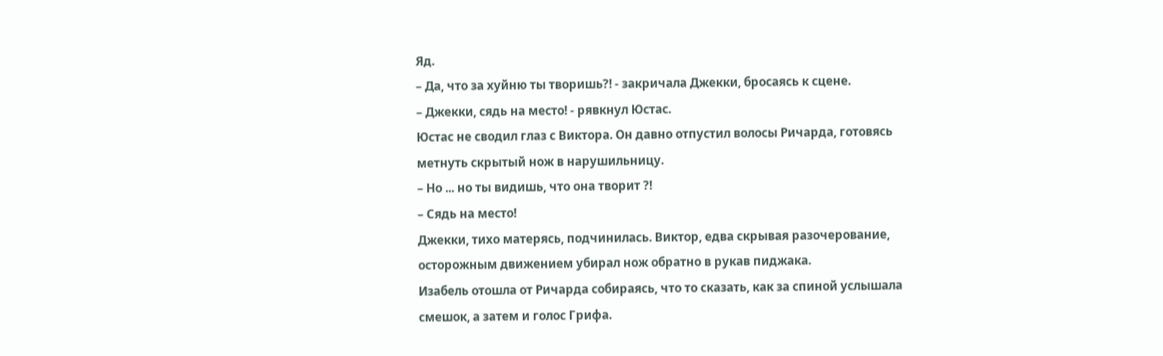Яд.
– Да, что за хуйню ты творишь?! - закричала Джекки, бросаясь к сцене.
– Джекки, сядь на место! - рявкнул Юстас.
Юстас не сводил глаз с Виктора. Он давно отпустил волосы Ричарда, готовясь метнуть скрытый нож в нарушильницу.
– Но ... но ты видишь, что она творит ?!
– Сядь на место!
Джекки, тихо матерясь, подчинилась. Виктор, едва скрывая разочерование, осторожным движением убирал нож обратно в рукав пиджака.
Изабель отошла от Ричарда собираясь, что то сказать, как за спиной услышала смешок, а затем и голос Грифа.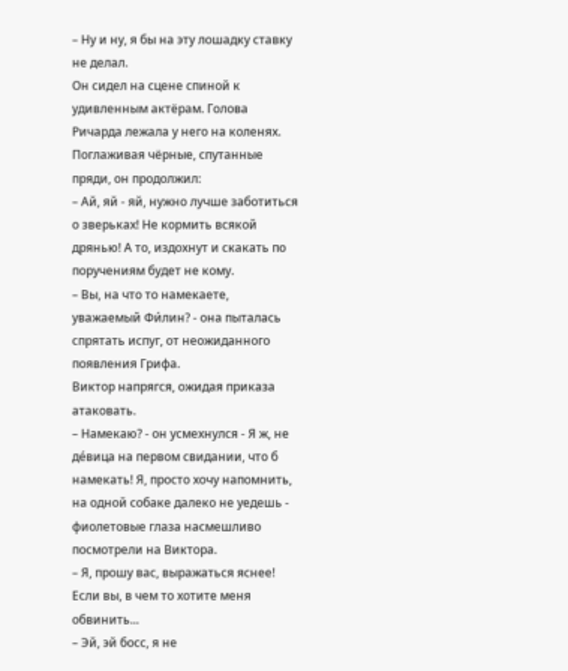– Ну и ну, я бы на эту лошадку ставку не делал.
Он сидел на сцене спиной к удивленным актёрам. Голова Ричарда лежала у него на коленях. Поглаживая чёрные, спутанные пряди, он продолжил:
– Ай, яй - яй, нужно лучше заботиться о зверьках! Не кормить всякой дрянью! А то, издохнут и скакать по поручениям будет не кому.
– Вы, на что то намекаете, уважаемый Фи́лин? - она пыталась спрятать испуг, от неожиданного появления Грифа.
Виктор напрягся, ожидая приказа атаковать.
– Намекаю? - он усмехнулся - Я ж, не дéвица на первом свидании, что б намекать! Я, просто хочу напомнить, на одной собаке далеко не уедешь - фиолетовые глаза насмешливо посмотрели на Виктора.
– Я, прошу вас, выражаться яснее! Если вы, в чем то хотите меня обвинить...
– Эй, эй босс, я не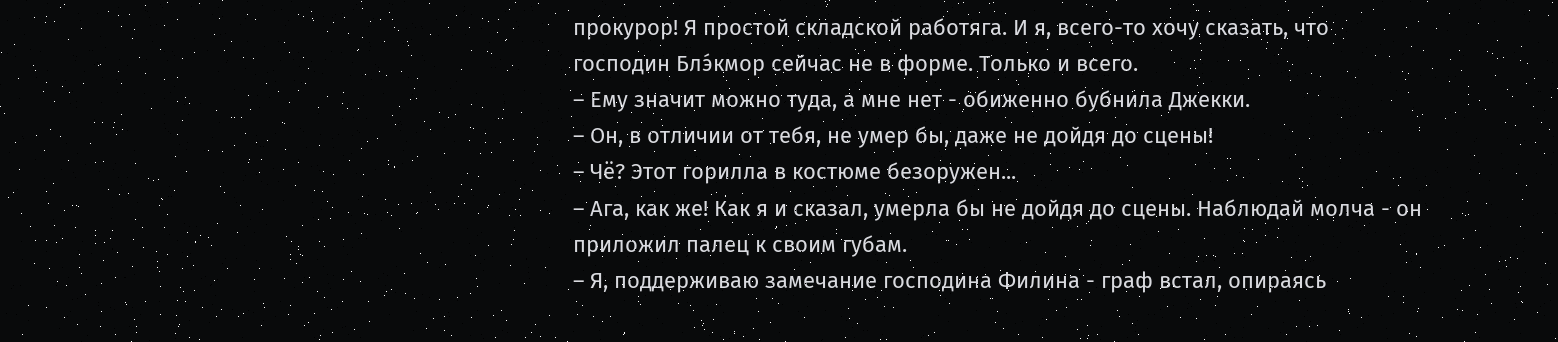прокурор! Я простой складской работяга. И я, всего-то хочу сказать, что господин Блэ́кмор сейчас не в форме. Только и всего.
– Ему значит можно туда, а мне нет - обиженно бубнила Джекки.
– Он, в отличии от тебя, не умер бы, даже не дойдя до сцены!
– Чë? Этот горилла в костюме безоружен...
– Ага, как же! Как я и сказал, умерла бы не дойдя до сцены. Наблюдай молча - он приложил палец к своим губам.
– Я, поддерживаю замечание господина Филина - граф встал, опираясь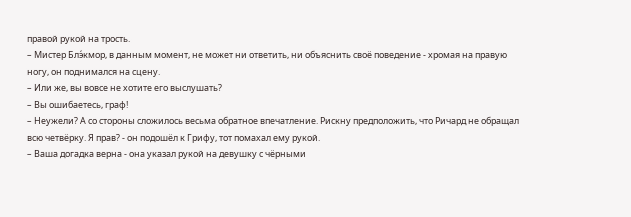правой рукой на трость.
– Мистер Блэ́кмор, в данным момент, не может ни ответить, ни объяснить своё поведение - хромая на правую ногу, он поднимался на сцену.
– Или же, вы вовсе не хотите его выслушать?
– Вы ошибаетесь, граф!
– Неужели? А со стороны сложилось весьма обратное впечатление. Рискну предположить, что Ричард не обращал всю четвёрку. Я прав? - он подошёл к Грифу, тот помахал ему рукой.
– Ваша догадка верна - она указал рукой на девушку с чёрными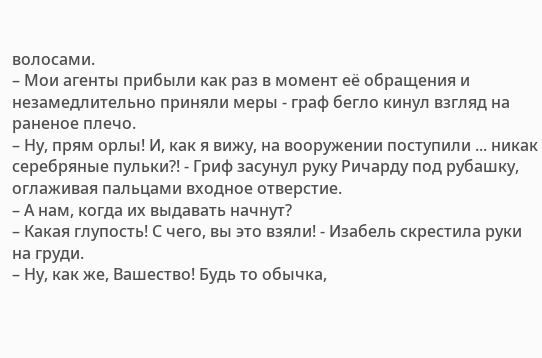волосами.
– Мои агенты прибыли как раз в момент её обращения и незамедлительно приняли меры - граф бегло кинул взгляд на раненое плечо.
– Ну, прям орлы! И, как я вижу, на вооружении поступили ... никак серебряные пульки?! - Гриф засунул руку Ричарду под рубашку, оглаживая пальцами входное отверстие.
– А нам, когда их выдавать начнут?
– Какая глупость! С чего, вы это взяли! - Изабель скрестила руки на груди.
– Ну, как же, Вашество! Будь то обычка,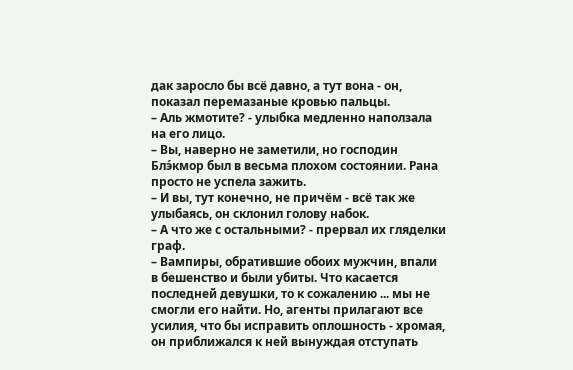дак заросло бы всё давно, а тут вона - он, показал перемазаные кровью пальцы.
– Аль жмотите? - улыбка медленно наползала на его лицо.
– Вы, наверно не заметили, но господин Блэ́кмор был в весьма плохом состоянии. Рана просто не успела зажить.
– И вы, тут конечно, не причём - всё так же улыбаясь, он склонил голову набок.
– А что же с остальными? - прервал их гляделки граф.
– Вампиры, обратившие обоих мужчин, впали в бешенство и были убиты. Что касается последней девушки, то к сожалению ... мы не смогли его найти. Но, агенты прилагают все усилия, что бы исправить оплошность - хромая, он приближался к ней вынуждая отступать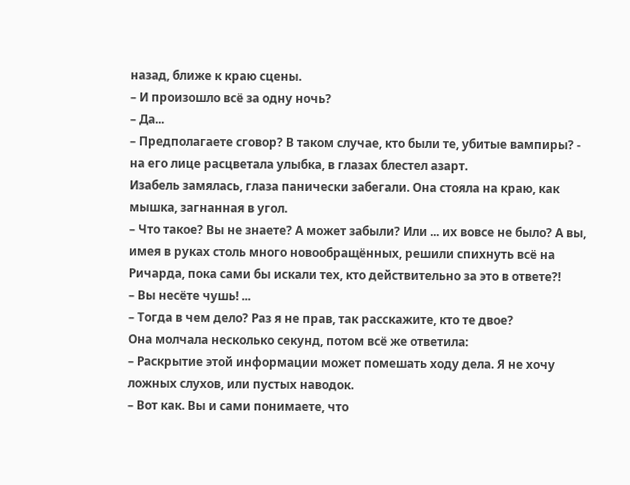назад, ближе к краю сцены.
– И произошло всё за одну ночь?
– Да...
– Предполагаете сговор? В таком случае, кто были те, убитые вампиры? - на его лице расцветала улыбка, в глазах блестел азарт.
Изабель замялась, глаза панически забегали. Она стояла на краю, как мышка, загнанная в угол.
– Что такое? Вы не знаете? А может забыли? Или ... их вовсе не было? А вы, имея в руках столь много новообращённых, решили спихнуть всё на Ричарда, пока сами бы искали тех, кто действительно за это в ответе?!
– Вы несёте чушь! ...
– Тогда в чем дело? Раз я не прав, так расскажите, кто те двое?
Она молчала несколько секунд, потом всё же ответила:
– Раскрытие этой информации может помешать ходу дела. Я не хочу ложных слухов, или пустых наводок.
– Вот как. Вы и сами понимаете, что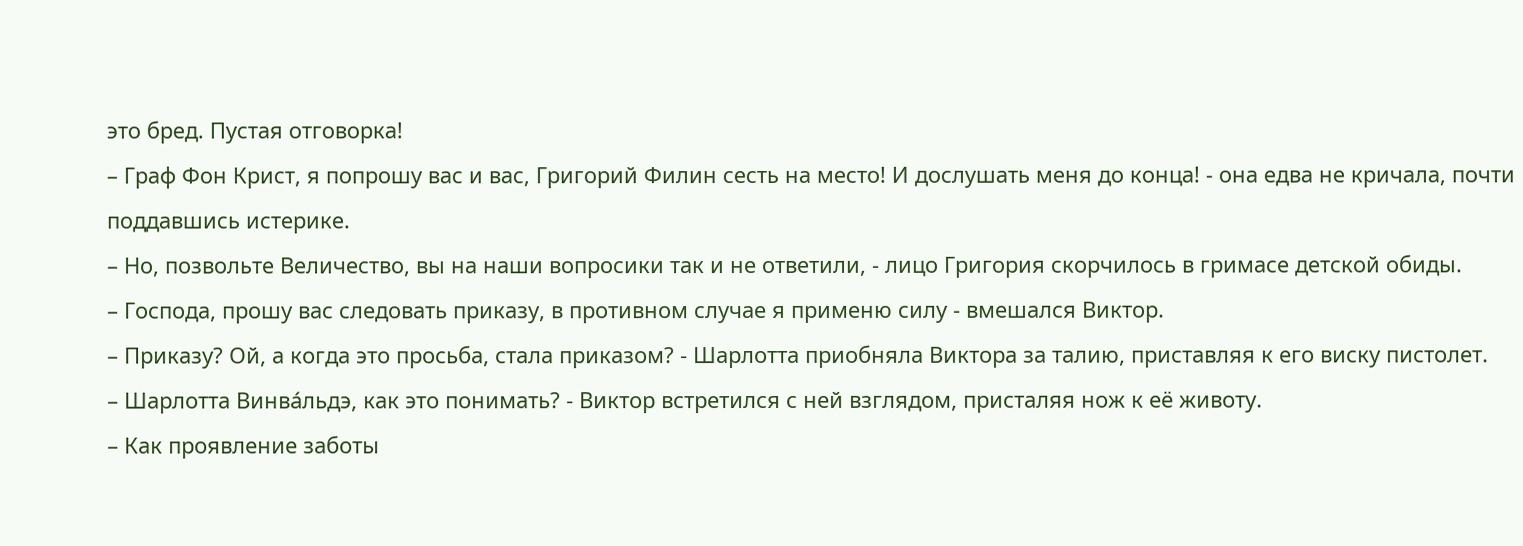это бред. Пустая отговорка!
– Граф Фон Крист, я попрошу вас и вас, Григорий Филин сесть на место! И дослушать меня до конца! - она едва не кричала, почти поддавшись истерике.
– Но, позвольте Величество, вы на наши вопросики так и не ответили, - лицо Григория скорчилось в гримасе детской обиды.
– Господа, прошу вас следовать приказу, в противном случае я применю силу - вмешался Виктор.
– Приказу? Ой, а когда это просьба, стала приказом? - Шарлотта приобняла Виктора за талию, приставляя к его виску пистолет.
– Шарлотта Винвáльдэ, как это понимать? - Виктор встретился с ней взглядом, присталяя нож к её животу.
– Как проявление заботы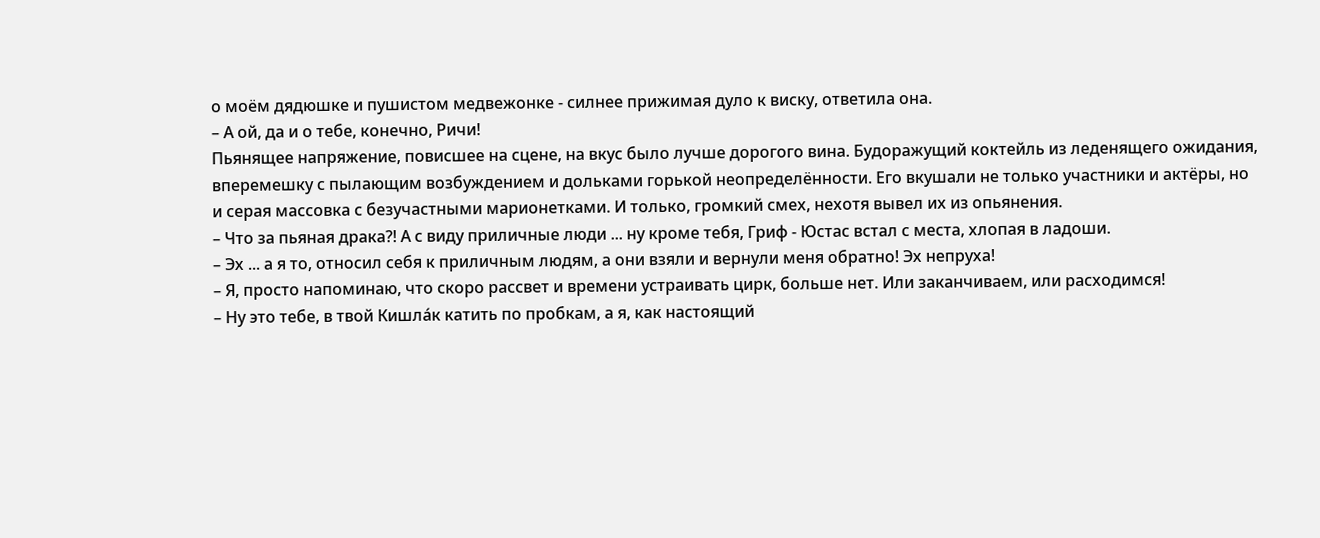о моём дядюшке и пушистом медвежонке - силнее прижимая дуло к виску, ответила она.
– А ой, да и о тебе, конечно, Ричи!
Пьянящее напряжение, повисшее на сцене, на вкус было лучше дорогого вина. Будоражущий коктейль из леденящего ожидания, вперемешку с пылающим возбуждением и дольками горькой неопределённости. Его вкушали не только участники и актёры, но и серая массовка с безучастными марионетками. И только, громкий смех, нехотя вывел их из опьянения.
– Что за пьяная драка?! А с виду приличные люди ... ну кроме тебя, Гриф - Юстас встал с места, хлопая в ладоши.
– Эх ... а я то, относил себя к приличным людям, а они взяли и вернули меня обратно! Эх непруха!
– Я, просто напоминаю, что скоро рассвет и времени устраивать цирк, больше нет. Или заканчиваем, или расходимся!
– Ну это тебе, в твой Кишлáк катить по пробкам, а я, как настоящий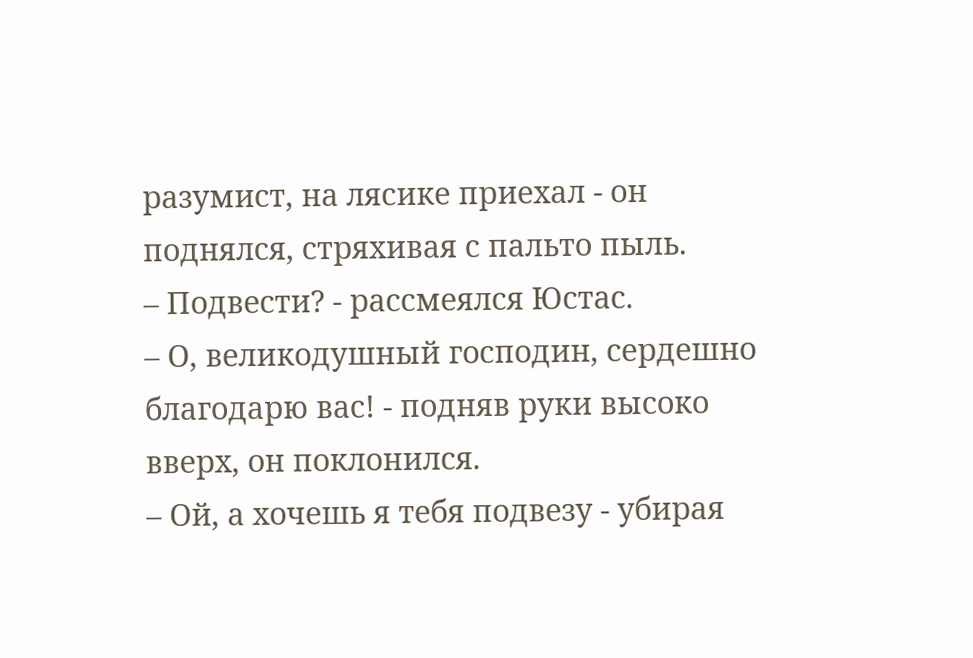разумист, на лясике приехал - он поднялся, стряхивая с пальто пыль.
– Подвести? - рассмеялся Юстас.
– О, великодушный господин, сердешно благодарю вас! - подняв руки высоко вверх, он поклонился.
– Ой, а хочешь я тебя подвезу - убирая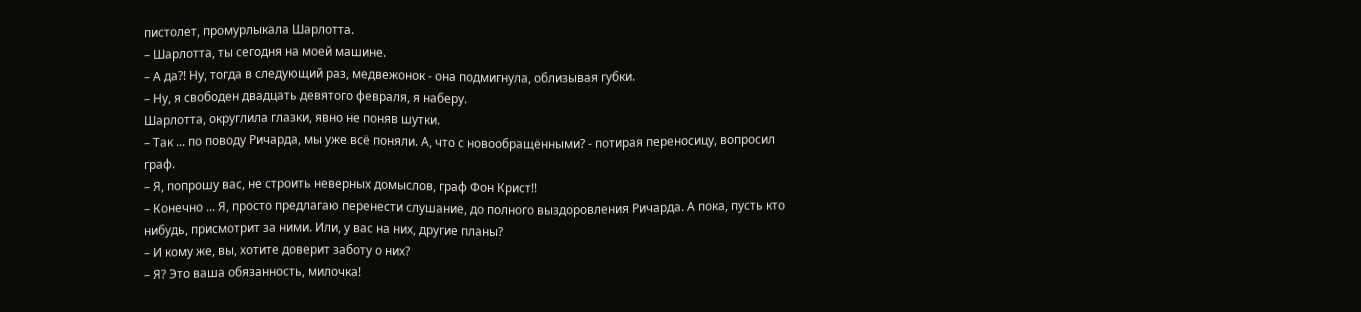пистолет, промурлыкала Шарлотта.
– Шарлотта, ты сегодня на моей машине.
– А да?! Ну, тогда в следующий раз, медвежонок - она подмигнула, облизывая губки.
– Ну, я свободен двадцать девятого февраля, я наберу.
Шарлотта, округлила глазки, явно не поняв шутки.
– Так ... по поводу Ричарда, мы уже всё поняли. А, что с новообращёнными? - потирая переносицу, вопросил граф.
– Я, попрошу вас, не строить неверных домыслов, граф Фон Крист!!
– Конечно ... Я, просто предлагаю перенести слушание, до полного выздоровления Ричарда. А пока, пусть кто нибудь, присмотрит за ними. Или, у вас на них, другие планы?
– И кому же, вы, хотите доверит заботу о них?
– Я? Это ваша обязанность, милочка!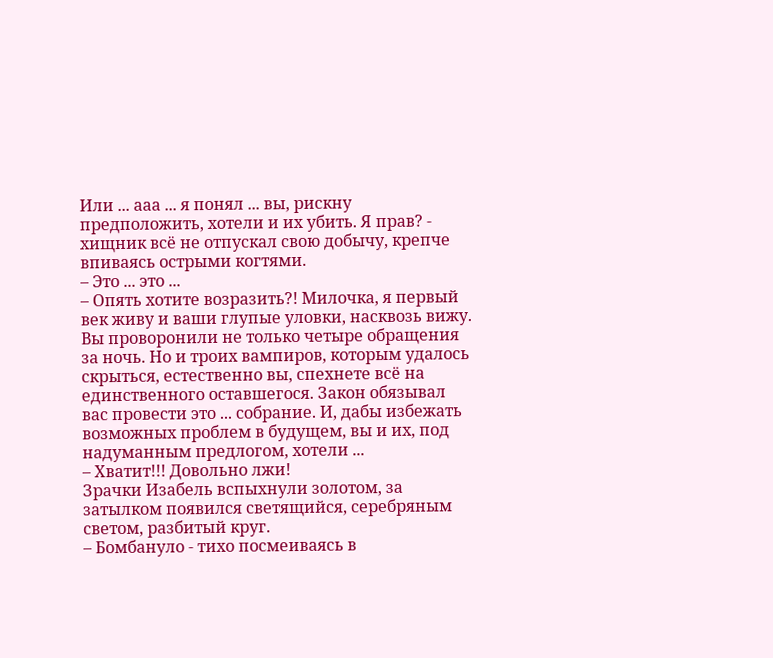Или ... ааа ... я понял ... вы, рискну предположить, хотели и их убить. Я прав? - хищник всё не отпускал свою добычу, крепче впиваясь острыми когтями.
– Это ... это ...
– Опять хотите возразить?! Милочка, я первый век живу и ваши глупые уловки, насквозь вижу. Вы проворонили не только четыре обращения за ночь. Но и троих вампиров, которым удалось скрыться, естественно вы, спехнете всë на единственного оставшегося. Закон обязывал вас провести это ... собрание. И, дабы избежать возможных проблем в будущем, вы и их, под надуманным предлогом, хотели ...
– Хватит!!! Довольно лжи!
Зрачки Изабель вспыхнули золотом, за затылком появился светящийся, серебряным светом, разбитый круг.
– Бомбануло - тихо посмеиваясь в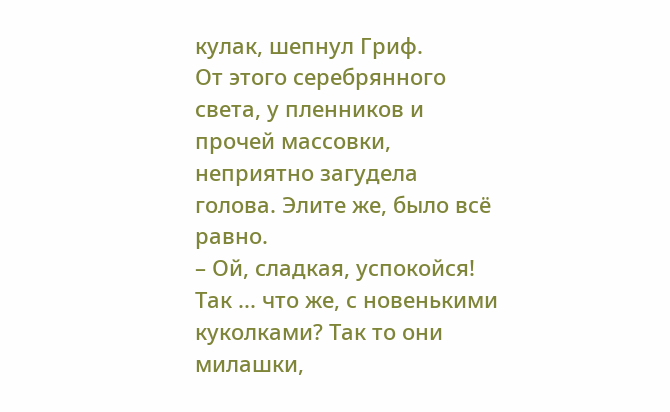кулак, шепнул Гриф.
От этого серебрянного света, у пленников и прочей массовки, неприятно загудела голова. Элите же, было всё равно.
– Ой, сладкая, успокойся! Так ... что же, с новенькими куколками? Так то они милашки,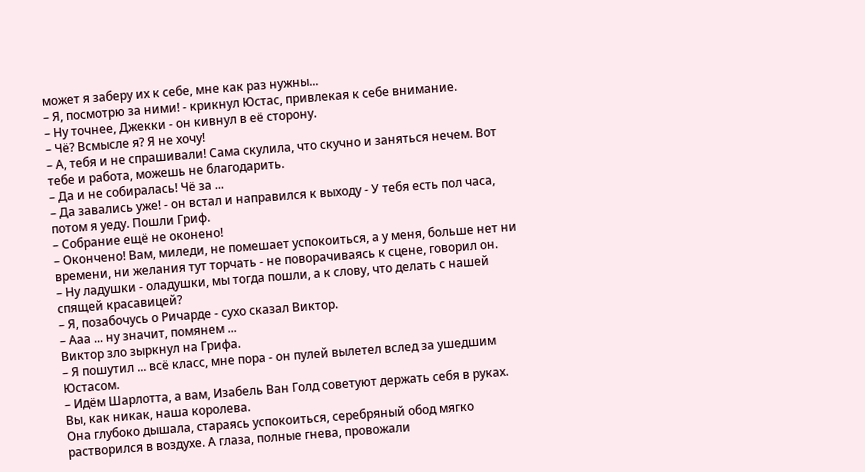может я заберу их к себе, мне как раз нужны...
– Я, посмотрю за ними! - крикнул Юстас, привлекая к себе внимание.
– Ну точнее, Джекки - он кивнул в её сторону.
– Чë? Всмысле я? Я не хочу!
– А, тебя и не спрашивали! Сама скулила, что скучно и заняться нечем. Вот тебе и работа, можешь не благодарить.
– Да и не собиралась! Чë за ...
– Да завались уже! - он встал и направился к выходу - У тебя есть пол часа, потом я уеду. Пошли Гриф.
– Собрание ещё не оконено!
– Окончено! Вам, миледи, не помешает успокоиться, а у меня, больше нет ни времени, ни желания тут торчать - не поворачиваясь к сцене, говорил он.
– Ну ладушки - оладушки, мы тогда пошли, а к слову, что делать с нашей спящей красавицей?
– Я, позабочусь о Ричарде - сухо сказал Виктор.
– Ааа ... ну значит, помянем ...
Виктор зло зыркнул на Грифа.
– Я пошутил ... всё класс, мне пора - он пулей вылетел вслед за ушедшим Юстасом.
– Идём Шарлотта, а вам, Изабель Ван Голд советуют держать себя в руках. Вы, как никак, наша королева.
Она глубоко дышала, стараясь успокоиться, серебряный обод мягко растворился в воздухе. А глаза, полные гнева, провожали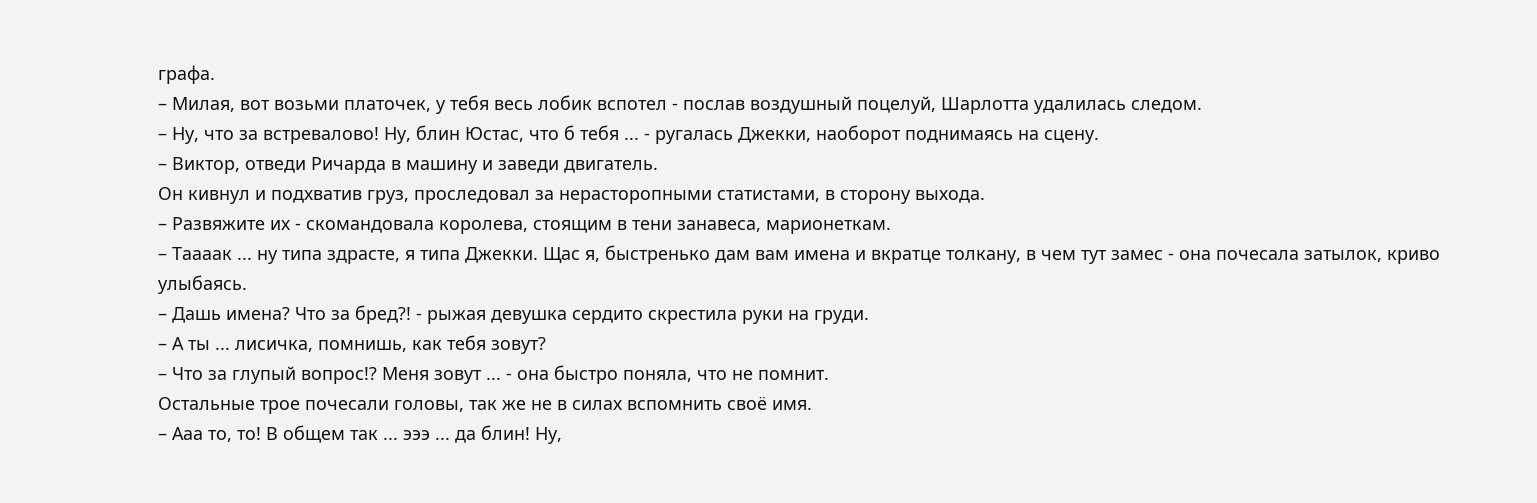графа.
– Милая, вот возьми платочек, у тебя весь лобик вспотел - послав воздушный поцелуй, Шарлотта удалилась следом.
– Ну, что за встревалово! Ну, блин Юстас, что б тебя ... - ругалась Джекки, наоборот поднимаясь на сцену.
– Виктор, отведи Ричарда в машину и заведи двигатель.
Он кивнул и подхватив груз, проследовал за нерасторопными статистами, в сторону выхода.
– Развяжите их - скомандовала королева, стоящим в тени занавеса, марионеткам.
– Таааак ... ну типа здрасте, я типа Джекки. Щас я, быстренько дам вам имена и вкратце толкану, в чем тут замес - она почесала затылок, криво улыбаясь.
– Дашь имена? Что за бред?! - рыжая девушка сердито скрестила руки на груди.
– А ты ... лисичка, помнишь, как тебя зовут?
– Что за глупый вопрос!? Меня зовут ... - она быстро поняла, что не помнит.
Остальные трое почесали головы, так же не в силах вспомнить своё имя.
– Ааа то, то! В общем так ... эээ ... да блин! Ну,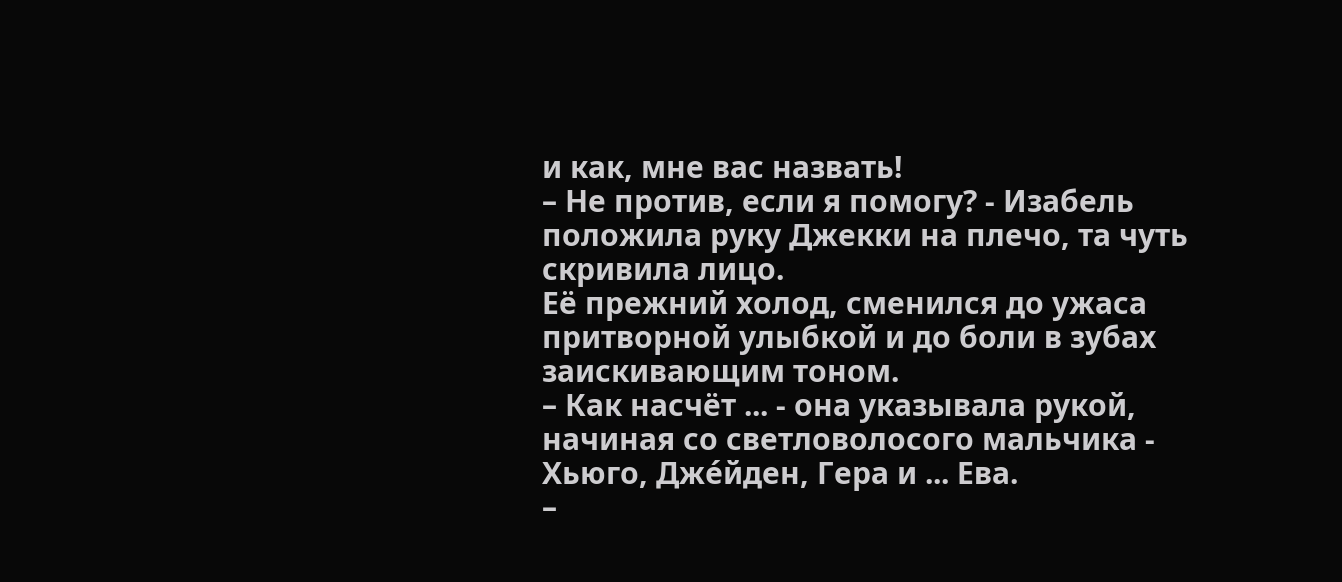и как, мне вас назвать!
– Не против, если я помогу? - Изабель положила руку Джекки на плечо, та чуть скривила лицо.
Её прежний холод, сменился до ужаса притворной улыбкой и до боли в зубах заискивающим тоном.
– Как насчёт ... - она указывала рукой, начиная со светловолосого мальчика - Хьюго, Джéйден, Гера и ... Ева.
–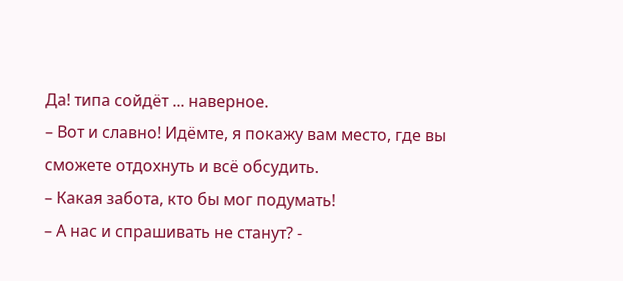Да! типа сойдёт ... наверное.
– Вот и славно! Идёмте, я покажу вам место, где вы сможете отдохнуть и всё обсудить.
– Какая забота, кто бы мог подумать!
– А нас и спрашивать не станут? -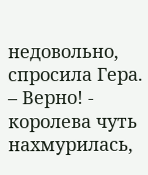недовольно, спросила Гера.
– Верно! - королева чуть нахмурилась,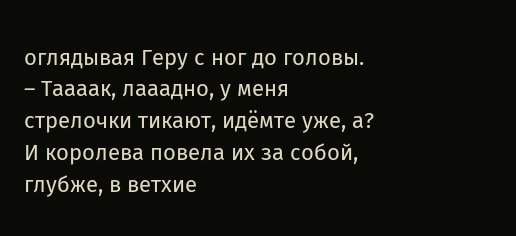оглядывая Геру с ног до головы.
– Таааак, лааадно, у меня стрелочки тикают, идёмте уже, а?
И королева повела их за собой, глубже, в ветхие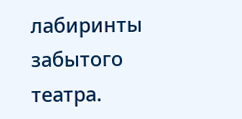лабиринты забытого театра.